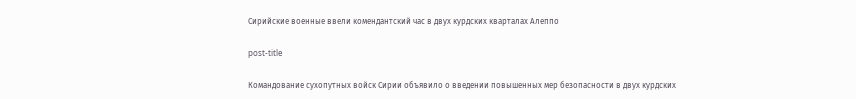Сирийские военные ввели комендантский час в двух курдских кварталах Алеппо

post-title

Командование сухопутных войск Сирии объявило о введении повышенных мер безопасности в двух курдских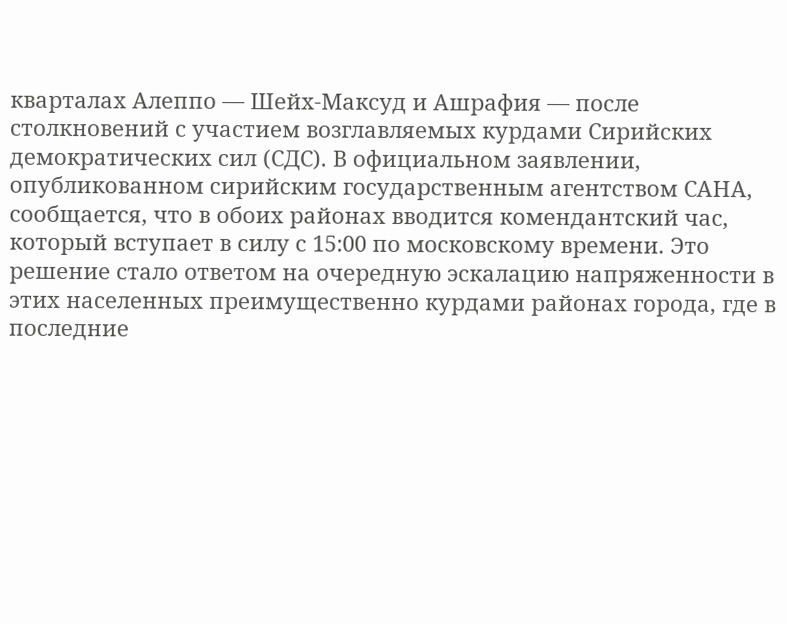кварталах Алеппо — Шейх-Максуд и Ашрафия — после столкновений с участием возглавляемых курдами Сирийских демократических сил (СДС). В официальном заявлении, опубликованном сирийским государственным агентством САНА, сообщается, что в обоих районах вводится комендантский час, который вступает в силу с 15:00 по московскому времени. Это решение стало ответом на очередную эскалацию напряженности в этих населенных преимущественно курдами районах города, где в последние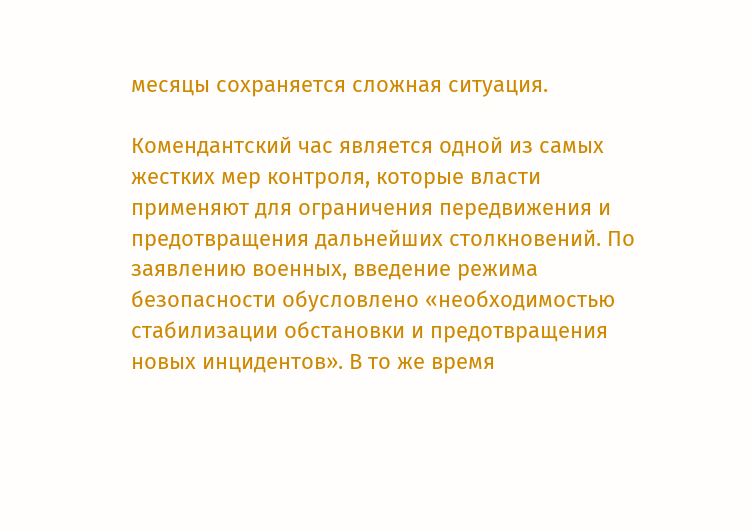месяцы сохраняется сложная ситуация.

Комендантский час является одной из самых жестких мер контроля, которые власти применяют для ограничения передвижения и предотвращения дальнейших столкновений. По заявлению военных, введение режима безопасности обусловлено «необходимостью стабилизации обстановки и предотвращения новых инцидентов». В то же время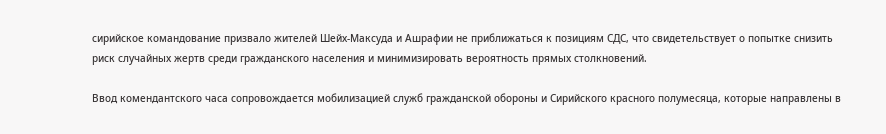сирийское командование призвало жителей Шейх-Максуда и Ашрафии не приближаться к позициям СДС, что свидетельствует о попытке снизить риск случайных жертв среди гражданского населения и минимизировать вероятность прямых столкновений.

Ввод комендантского часа сопровождается мобилизацией служб гражданской обороны и Сирийского красного полумесяца, которые направлены в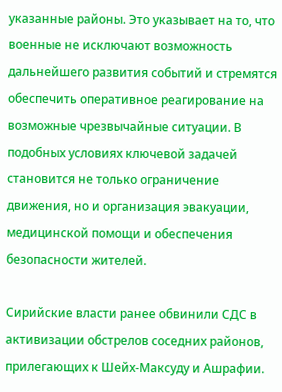указанные районы. Это указывает на то, что военные не исключают возможность дальнейшего развития событий и стремятся обеспечить оперативное реагирование на возможные чрезвычайные ситуации. В подобных условиях ключевой задачей становится не только ограничение движения, но и организация эвакуации, медицинской помощи и обеспечения безопасности жителей.

Сирийские власти ранее обвинили СДС в активизации обстрелов соседних районов, прилегающих к Шейх-Максуду и Ашрафии.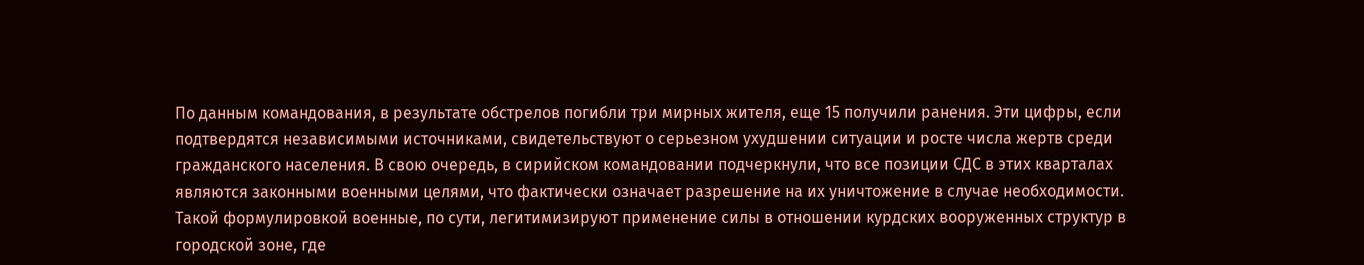По данным командования, в результате обстрелов погибли три мирных жителя, еще 15 получили ранения. Эти цифры, если подтвердятся независимыми источниками, свидетельствуют о серьезном ухудшении ситуации и росте числа жертв среди гражданского населения. В свою очередь, в сирийском командовании подчеркнули, что все позиции СДС в этих кварталах являются законными военными целями, что фактически означает разрешение на их уничтожение в случае необходимости. Такой формулировкой военные, по сути, легитимизируют применение силы в отношении курдских вооруженных структур в городской зоне, где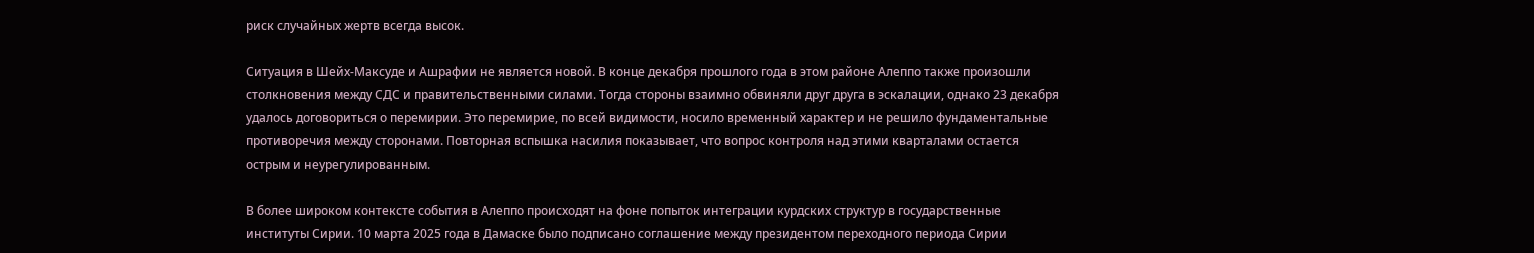риск случайных жертв всегда высок.

Ситуация в Шейх-Максуде и Ашрафии не является новой. В конце декабря прошлого года в этом районе Алеппо также произошли столкновения между СДС и правительственными силами. Тогда стороны взаимно обвиняли друг друга в эскалации, однако 23 декабря удалось договориться о перемирии. Это перемирие, по всей видимости, носило временный характер и не решило фундаментальные противоречия между сторонами. Повторная вспышка насилия показывает, что вопрос контроля над этими кварталами остается острым и неурегулированным.

В более широком контексте события в Алеппо происходят на фоне попыток интеграции курдских структур в государственные институты Сирии. 10 марта 2025 года в Дамаске было подписано соглашение между президентом переходного периода Сирии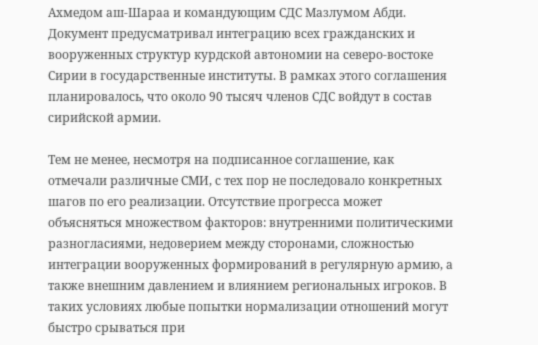Ахмедом аш-Шараа и командующим СДС Мазлумом Абди. Документ предусматривал интеграцию всех гражданских и вооруженных структур курдской автономии на северо-востоке Сирии в государственные институты. В рамках этого соглашения планировалось, что около 90 тысяч членов СДС войдут в состав сирийской армии.

Тем не менее, несмотря на подписанное соглашение, как отмечали различные СМИ, с тех пор не последовало конкретных шагов по его реализации. Отсутствие прогресса может объясняться множеством факторов: внутренними политическими разногласиями, недоверием между сторонами, сложностью интеграции вооруженных формирований в регулярную армию, а также внешним давлением и влиянием региональных игроков. В таких условиях любые попытки нормализации отношений могут быстро срываться при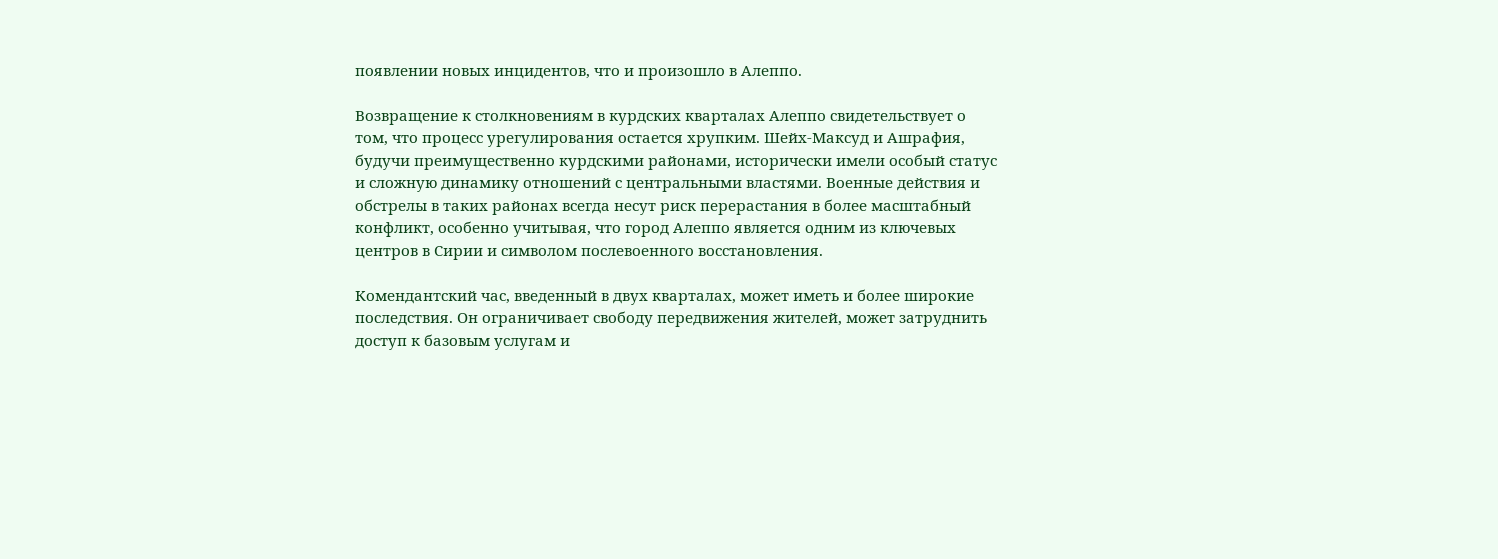появлении новых инцидентов, что и произошло в Алеппо.

Возвращение к столкновениям в курдских кварталах Алеппо свидетельствует о том, что процесс урегулирования остается хрупким. Шейх-Максуд и Ашрафия, будучи преимущественно курдскими районами, исторически имели особый статус и сложную динамику отношений с центральными властями. Военные действия и обстрелы в таких районах всегда несут риск перерастания в более масштабный конфликт, особенно учитывая, что город Алеппо является одним из ключевых центров в Сирии и символом послевоенного восстановления.

Комендантский час, введенный в двух кварталах, может иметь и более широкие последствия. Он ограничивает свободу передвижения жителей, может затруднить доступ к базовым услугам и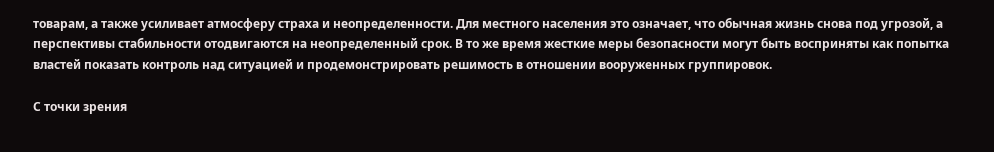товарам, а также усиливает атмосферу страха и неопределенности. Для местного населения это означает, что обычная жизнь снова под угрозой, а перспективы стабильности отодвигаются на неопределенный срок. В то же время жесткие меры безопасности могут быть восприняты как попытка властей показать контроль над ситуацией и продемонстрировать решимость в отношении вооруженных группировок.

С точки зрения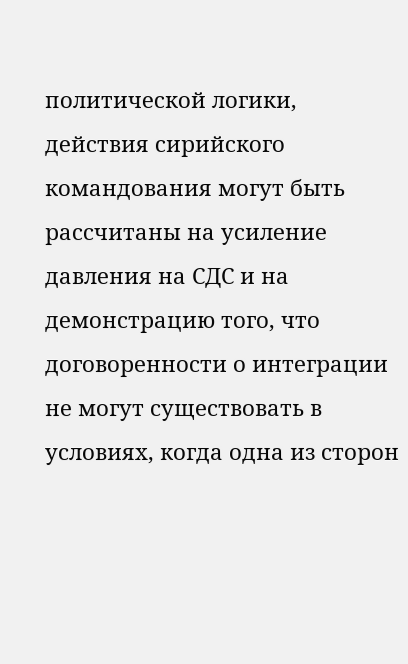политической логики, действия сирийского командования могут быть рассчитаны на усиление давления на СДС и на демонстрацию того, что договоренности о интеграции не могут существовать в условиях, когда одна из сторон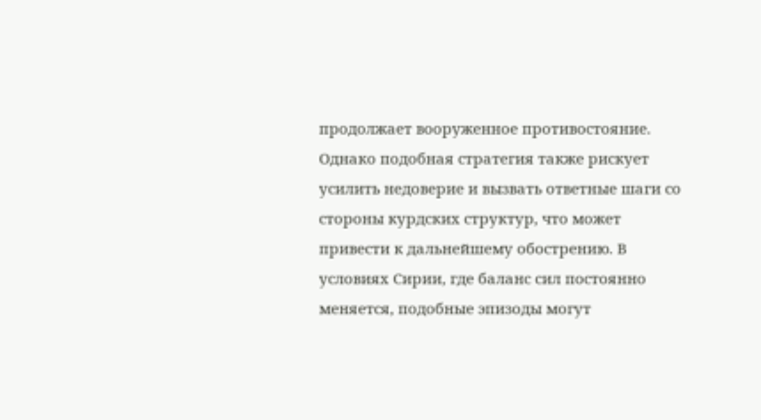продолжает вооруженное противостояние. Однако подобная стратегия также рискует усилить недоверие и вызвать ответные шаги со стороны курдских структур, что может привести к дальнейшему обострению. В условиях Сирии, где баланс сил постоянно меняется, подобные эпизоды могут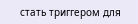стать триггером для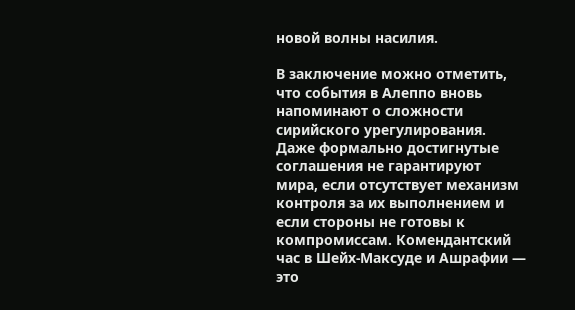новой волны насилия.

В заключение можно отметить, что события в Алеппо вновь напоминают о сложности сирийского урегулирования. Даже формально достигнутые соглашения не гарантируют мира, если отсутствует механизм контроля за их выполнением и если стороны не готовы к компромиссам. Комендантский час в Шейх-Максуде и Ашрафии — это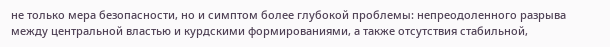не только мера безопасности, но и симптом более глубокой проблемы: непреодоленного разрыва между центральной властью и курдскими формированиями, а также отсутствия стабильной,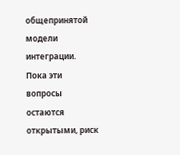общепринятой модели интеграции. Пока эти вопросы остаются открытыми, риск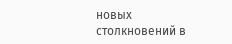новых столкновений в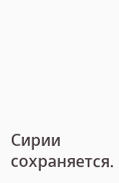Сирии сохраняется.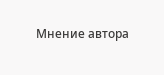Мнение автора